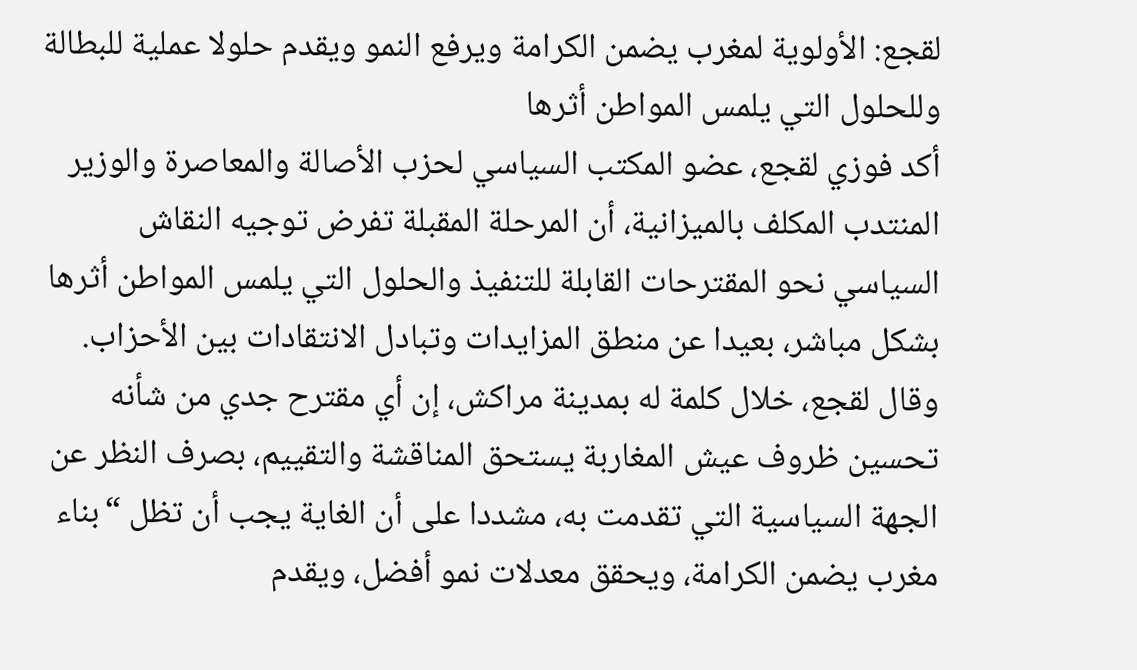لقجع: الأولوية لمغرب يضمن الكرامة ويرفع النمو ويقدم حلولا عملية للبطالة وللحلول التي يلمس المواطن أثرها
أكد فوزي لقجع، عضو المكتب السياسي لحزب الأصالة والمعاصرة والوزير المنتدب المكلف بالميزانية، أن المرحلة المقبلة تفرض توجيه النقاش السياسي نحو المقترحات القابلة للتنفيذ والحلول التي يلمس المواطن أثرها بشكل مباشر، بعيدا عن منطق المزايدات وتبادل الانتقادات بين الأحزاب.
وقال لقجع، خلال كلمة له بمدينة مراكش، إن أي مقترح جدي من شأنه تحسين ظروف عيش المغاربة يستحق المناقشة والتقييم، بصرف النظر عن الجهة السياسية التي تقدمت به، مشددا على أن الغاية يجب أن تظل “بناء مغرب يضمن الكرامة، ويحقق معدلات نمو أفضل، ويقدم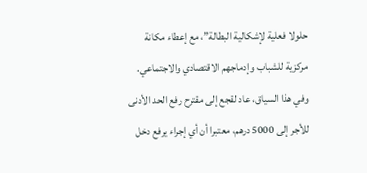حلولا فعلية لإشكالية البطالة”، مع إعطاء مكانة مركزية للشباب وإدماجهم الاقتصادي والاجتماعي.
وفي هذا السياق، عاد لقجع إلى مقترح رفع الحد الأدنى للأجر إلى 5000 درهم، معتبرا أن أي إجراء يرفع دخل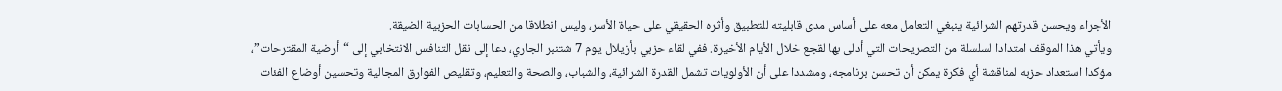الأجراء ويحسن قدرتهم الشرائية ينبغي التعامل معه على أساس مدى قابليته للتطبيق وأثره الحقيقي على حياة الأسر، وليس انطلاقا من الحسابات الحزبية الضيقة.
ويأتي هذا الموقف امتدادا لسلسلة من التصريحات التي أدلى بها لقجع خلال الأيام الأخيرة. ففي لقاء حزبي بأزيلال يوم 7 شتنبر الجاري، دعا إلى نقل التنافس الانتخابي إلى “أرضية المقترحات”، مؤكدا استعداد حزبه لمناقشة أي فكرة يمكن أن تحسن برنامجه، ومشددا على أن الأولويات تشمل القدرة الشرائية، والشباب، والصحة والتعليم، وتقليص الفوارق المجالية وتحسين أوضاع الفئات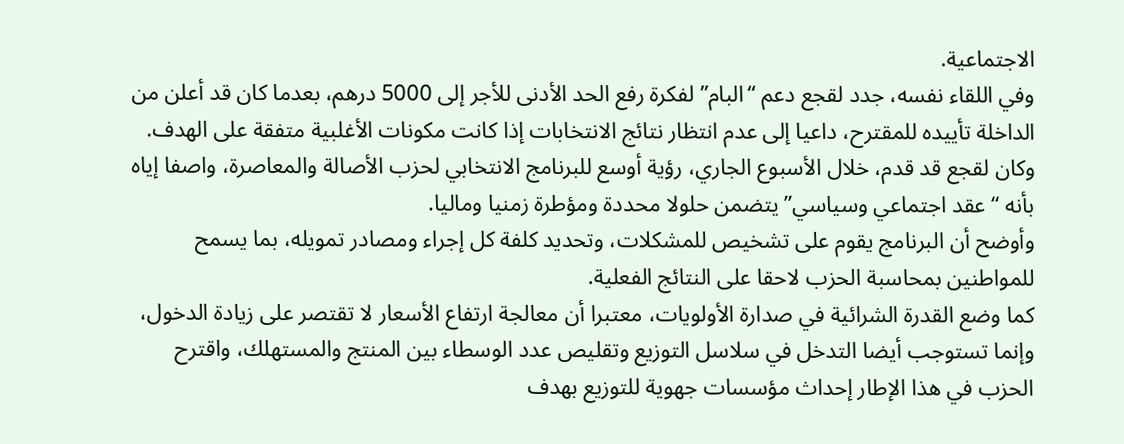الاجتماعية.
وفي اللقاء نفسه، جدد لقجع دعم “البام” لفكرة رفع الحد الأدنى للأجر إلى 5000 درهم، بعدما كان قد أعلن من الداخلة تأييده للمقترح، داعيا إلى عدم انتظار نتائج الانتخابات إذا كانت مكونات الأغلبية متفقة على الهدف.
وكان لقجع قد قدم، خلال الأسبوع الجاري، رؤية أوسع للبرنامج الانتخابي لحزب الأصالة والمعاصرة، واصفا إياه بأنه “عقد اجتماعي وسياسي” يتضمن حلولا محددة ومؤطرة زمنيا وماليا.
وأوضح أن البرنامج يقوم على تشخيص للمشكلات، وتحديد كلفة كل إجراء ومصادر تمويله، بما يسمح للمواطنين بمحاسبة الحزب لاحقا على النتائج الفعلية.
كما وضع القدرة الشرائية في صدارة الأولويات، معتبرا أن معالجة ارتفاع الأسعار لا تقتصر على زيادة الدخول، وإنما تستوجب أيضا التدخل في سلاسل التوزيع وتقليص عدد الوسطاء بين المنتج والمستهلك، واقترح الحزب في هذا الإطار إحداث مؤسسات جهوية للتوزيع بهدف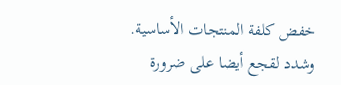خفض كلفة المنتجات الأساسية.
وشدد لقجع أيضا على ضرورة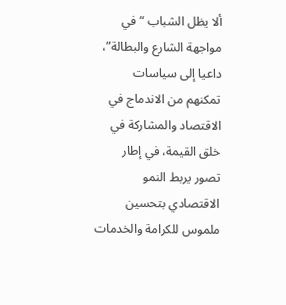ألا يظل الشباب “في مواجهة الشارع والبطالة”، داعيا إلى سياسات تمكنهم من الاندماج في الاقتصاد والمشاركة في خلق القيمة، في إطار تصور يربط النمو الاقتصادي بتحسين ملموس للكرامة والخدمات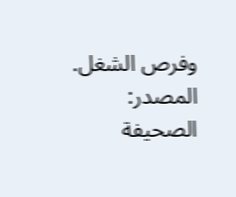وفرص الشغل.
المصدر: الصحيفة